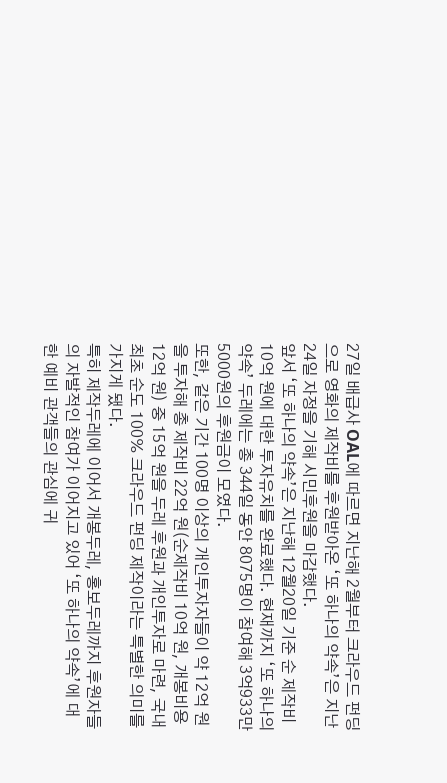27일 배급사 OAL에 따르면 지난해 2월부터 크라우드 펀딩으로 영화의 제작비를 후원받아온 ‘또 하나의 약속’은 지난 24일 자정을 기해 시민후원을 마감했다.
앞서 ‘또 하나의 약속’은 지난해 12월20일 기준 순 제작비 10억 원에 대한 투자유치를 완료했다. 현재까지 ‘또 하나의 약속’ 두레에는 총 344일 동안 8075명이 참여해 3억933만5000원의 후원금이 모였다.
또한, 같은 기간 100명 이상의 개인투자자들이 약 12억 원을 투자해 총 제작비 22억 원(순제작비 10억 원, 개봉비용 12억 원) 중 15억 원을 두레 후원과 개인투자로 마련, 국내최초 순도 100% 크라우드 펀딩 제작이라는 특별한 의미를 가지게 됐다.
특히 제작두레에 이어서 개봉두레, 홍보두레까지 후원자들의 자발적인 참여가 이어지고 있어 ‘또 하나의 약속’에 대한 예비 관객들의 관심에 귀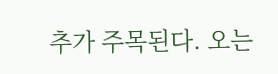추가 주목된다. 오는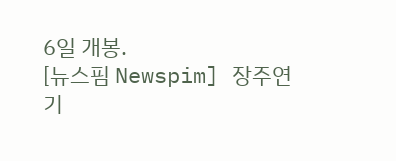6일 개봉.
[뉴스핌 Newspim] 장주연 기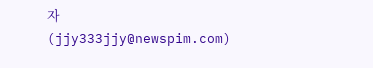자 (jjy333jjy@newspim.com)